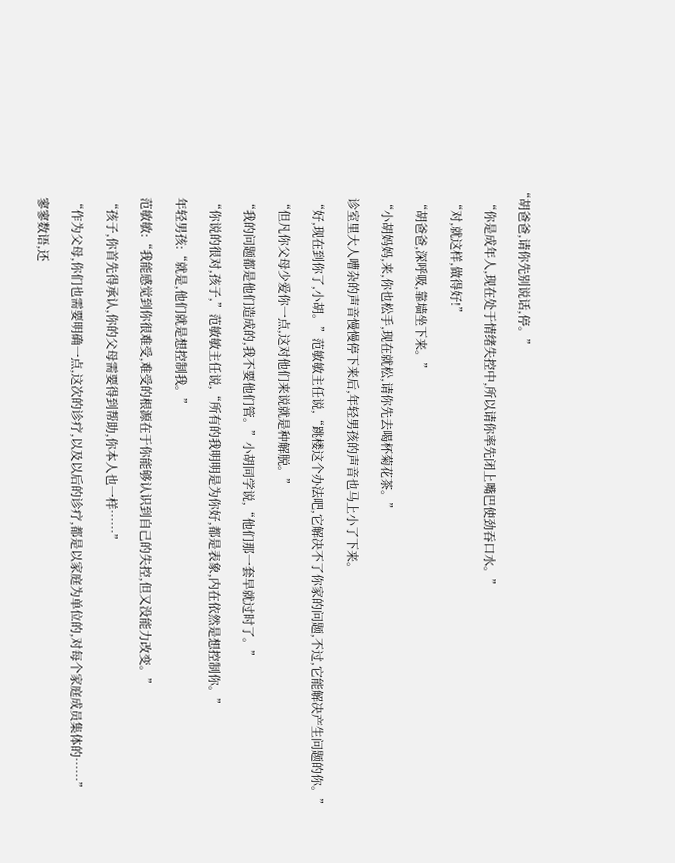“胡爸爸,请你先别说话,停。”

    “你是成年人,现在处于情绪失控中,所以请你率先闭上嘴巴使劲吞口水。”

    “对,就这样,做得好!”

    “胡爸爸,深呼吸,靠墙坐下来。”

    “小胡妈妈,来,你也松手,现在就松,请你先去喝杯菊花茶。”

    诊室里大人嘈杂的声音慢慢停下来后,年轻男孩的声音也马上小了下来。

    “好,现在到你了,小胡。”范敏敏主任说,“跳楼这个办法吧,它解决不了你家的问题,不过,它能解决产生问题的你。”

    “但凡你父母少爱你一点,这对他们来说就是种解脱。”

    “我的问题都是他们造成的,我不要他们管。”小胡同学说,“他们那一套早就过时了。”

    “你说的很对,孩子,”范敏敏主任说,“所有的我明明是为你好,都是表象,内在依然是想控制你。”

    年轻男孩:“就是,他们就是想控制我。”

    范敏敏:“我能感觉到你很难受,难受的根源在于你能够认识到自己的失控,但又没能力改变。”

    “孩子,你首先得承认,你的父母需要得到帮助,你本人也一样……”

    “作为父母,你们也需要明确一点,这次的诊疗,以及以后的诊疗,都是以家庭为单位的,对每个家庭成员集体的……”

    寥寥数语,还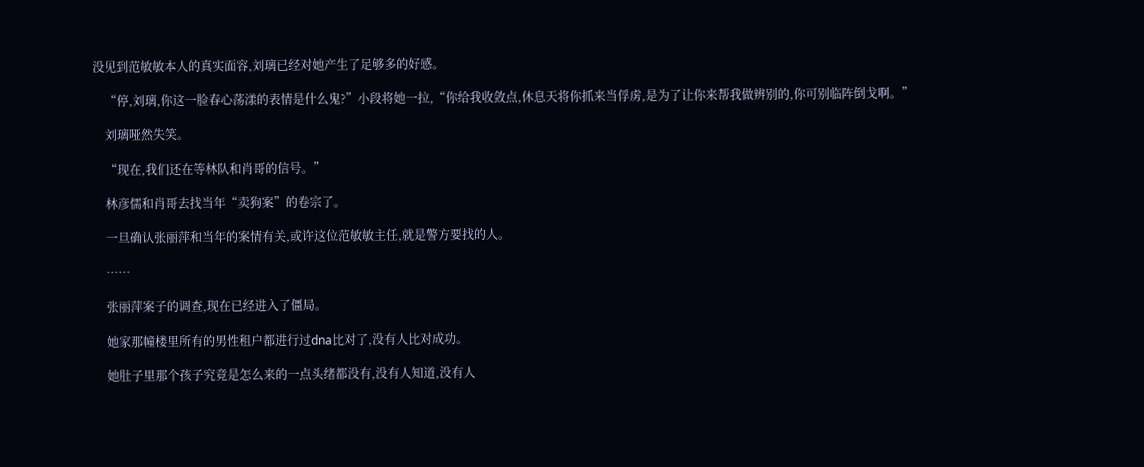没见到范敏敏本人的真实面容,刘璃已经对她产生了足够多的好感。

    “停,刘璃,你这一脸春心荡漾的表情是什么鬼?”小段将她一拉,“你给我收敛点,休息天将你抓来当俘虏,是为了让你来帮我做辨别的,你可别临阵倒戈啊。”

    刘璃哑然失笑。

    “现在,我们还在等林队和肖哥的信号。”

    林彦儒和肖哥去找当年“卖狗案”的卷宗了。

    一旦确认张丽萍和当年的案情有关,或许这位范敏敏主任,就是警方要找的人。

    ……

    张丽萍案子的调查,现在已经进入了僵局。

    她家那幢楼里所有的男性租户都进行过dna比对了,没有人比对成功。

    她肚子里那个孩子究竟是怎么来的一点头绪都没有,没有人知道,没有人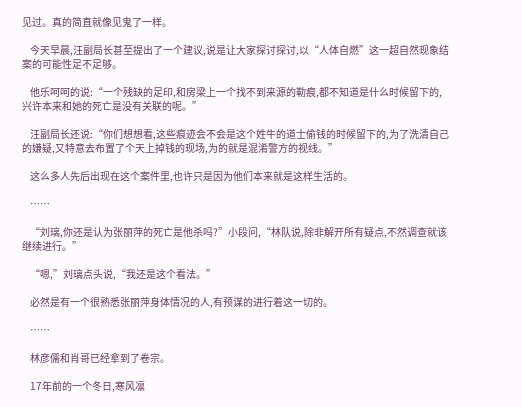见过。真的简直就像见鬼了一样。

    今天早晨,汪副局长甚至提出了一个建议,说是让大家探讨探讨,以“人体自燃”这一超自然现象结案的可能性足不足够。

    他乐呵呵的说:“一个残缺的足印,和房梁上一个找不到来源的勒痕,都不知道是什么时候留下的,兴许本来和她的死亡是没有关联的呢。”

    汪副局长还说:“你们想想看,这些痕迹会不会是这个姓牛的道士偷钱的时候留下的,为了洗清自己的嫌疑,又特意去布置了个天上掉钱的现场,为的就是混淆警方的视线。”

    这么多人先后出现在这个案件里,也许只是因为他们本来就是这样生活的。

    ……

    “刘璃,你还是认为张丽萍的死亡是他杀吗?”小段问,“林队说,除非解开所有疑点,不然调查就该继续进行。”

    “嗯,”刘璃点头说,“我还是这个看法。”

    必然是有一个很熟悉张丽萍身体情况的人,有预谋的进行着这一切的。

    ……

    林彦儒和肖哥已经拿到了卷宗。

    17年前的一个冬日,寒风凛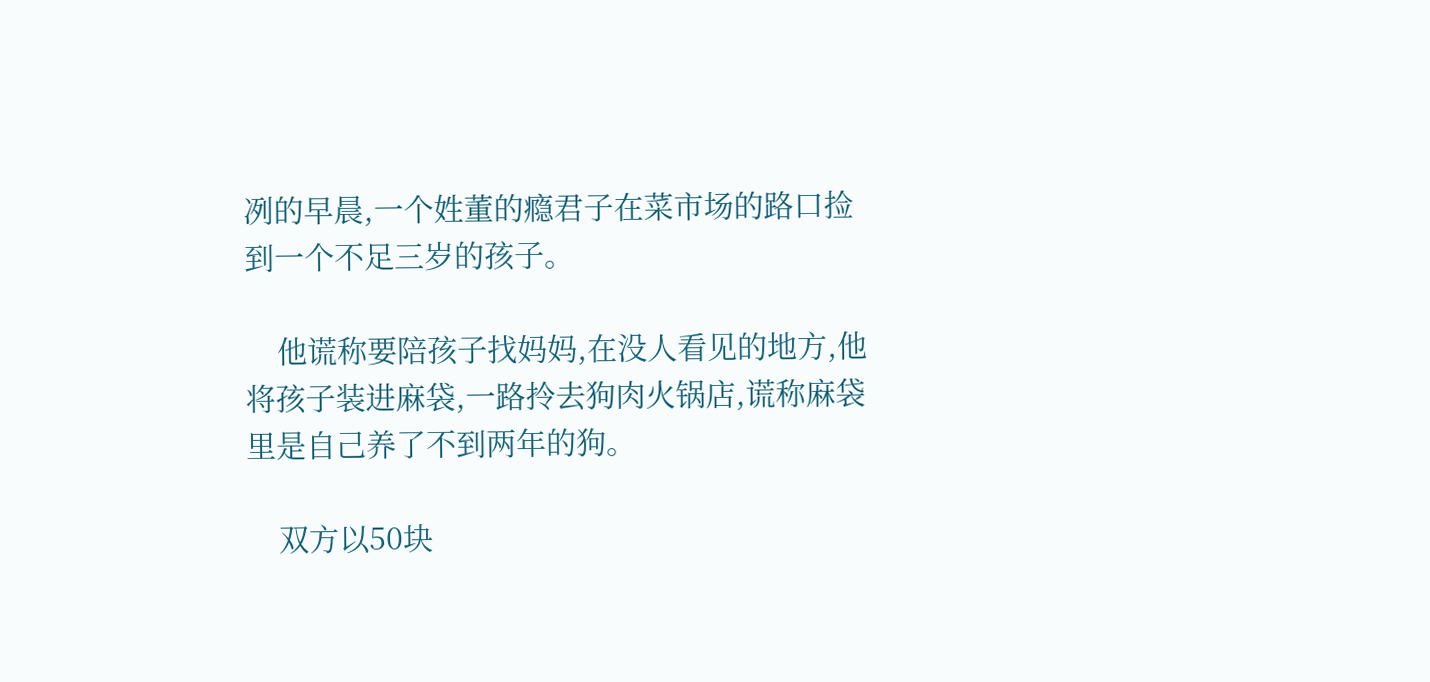冽的早晨,一个姓董的瘾君子在菜市场的路口捡到一个不足三岁的孩子。

    他谎称要陪孩子找妈妈,在没人看见的地方,他将孩子装进麻袋,一路拎去狗肉火锅店,谎称麻袋里是自己养了不到两年的狗。

    双方以50块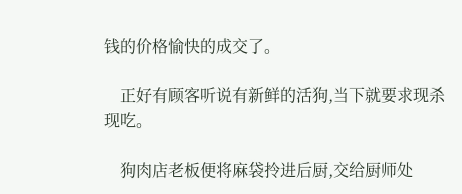钱的价格愉快的成交了。

    正好有顾客听说有新鲜的活狗,当下就要求现杀现吃。

    狗肉店老板便将麻袋拎进后厨,交给厨师处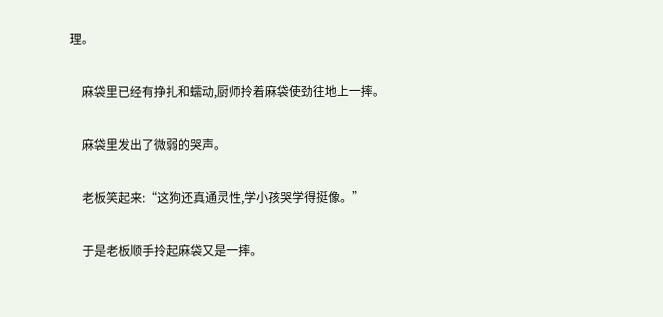理。

    麻袋里已经有挣扎和蠕动,厨师拎着麻袋使劲往地上一摔。

    麻袋里发出了微弱的哭声。

    老板笑起来:“这狗还真通灵性,学小孩哭学得挺像。”

    于是老板顺手拎起麻袋又是一摔。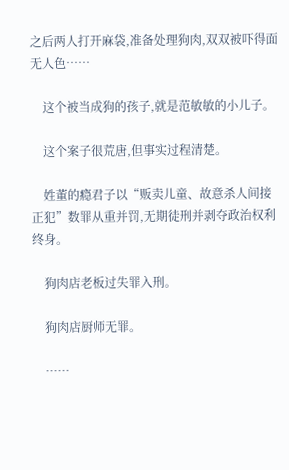之后两人打开麻袋,准备处理狗肉,双双被吓得面无人色……

    这个被当成狗的孩子,就是范敏敏的小儿子。

    这个案子很荒唐,但事实过程清楚。

    姓董的瘾君子以“贩卖儿童、故意杀人间接正犯”数罪从重并罚,无期徒刑并剥夺政治权利终身。

    狗肉店老板过失罪入刑。

    狗肉店厨师无罪。

    ……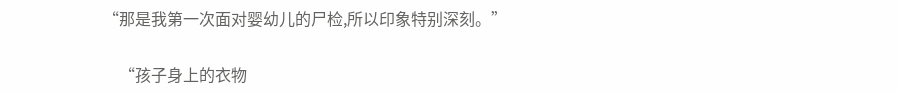“那是我第一次面对婴幼儿的尸检,所以印象特别深刻。”

    “孩子身上的衣物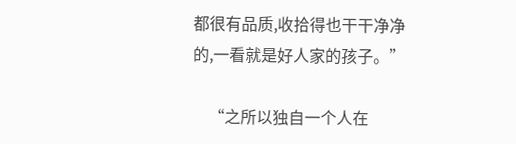都很有品质,收拾得也干干净净的,一看就是好人家的孩子。”

    “之所以独自一个人在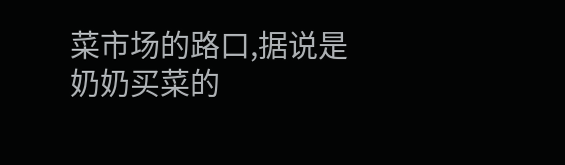菜市场的路口,据说是奶奶买菜的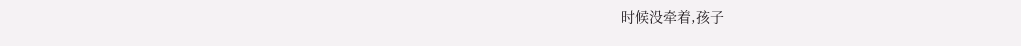时候没牵着,孩子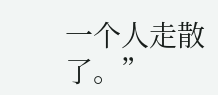一个人走散了。”